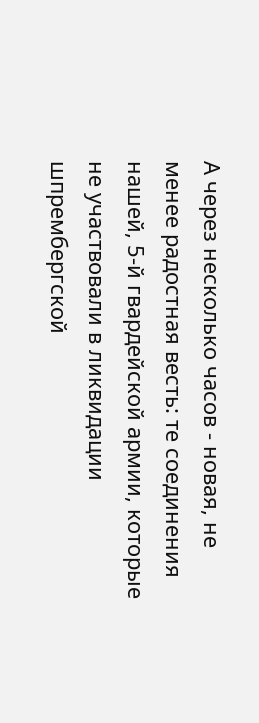А через несколько часов - новая, не менее радостная весть: те соединения нашей, 5-й гвардейской армии, которые не участвовали в ликвидации шпрембергской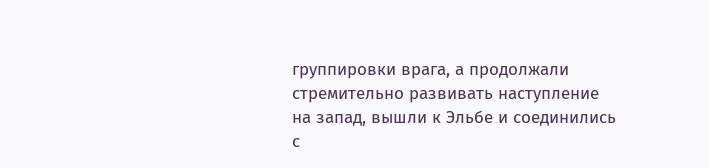группировки врага, а продолжали стремительно развивать наступление на запад, вышли к Эльбе и соединились с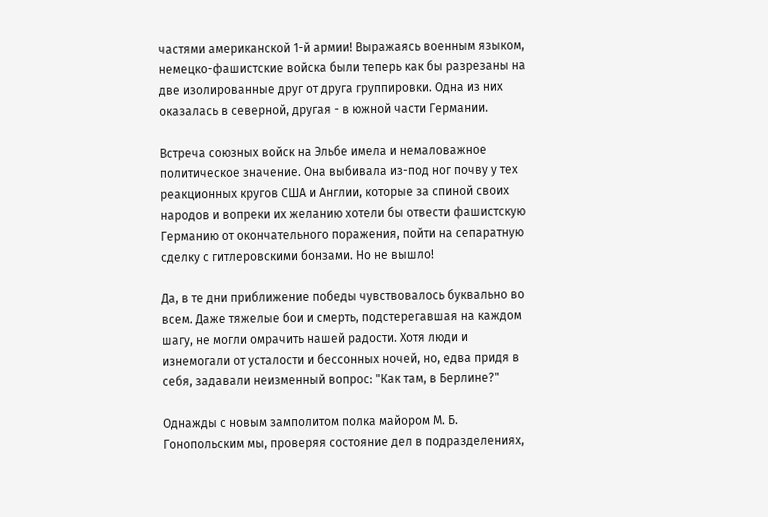частями американской 1-й армии! Выражаясь военным языком, немецко-фашистские войска были теперь как бы разрезаны на две изолированные друг от друга группировки. Одна из них оказалась в северной, другая - в южной части Германии.

Встреча союзных войск на Эльбе имела и немаловажное политическое значение. Она выбивала из-под ног почву у тех реакционных кругов США и Англии, которые за спиной своих народов и вопреки их желанию хотели бы отвести фашистскую Германию от окончательного поражения, пойти на сепаратную сделку с гитлеровскими бонзами. Но не вышло!

Да, в те дни приближение победы чувствовалось буквально во всем. Даже тяжелые бои и смерть, подстерегавшая на каждом шагу, не могли омрачить нашей радости. Хотя люди и изнемогали от усталости и бессонных ночей, но, едва придя в себя, задавали неизменный вопрос: "Как там, в Берлине?"

Однажды с новым замполитом полка майором М. Б. Гонопольским мы, проверяя состояние дел в подразделениях,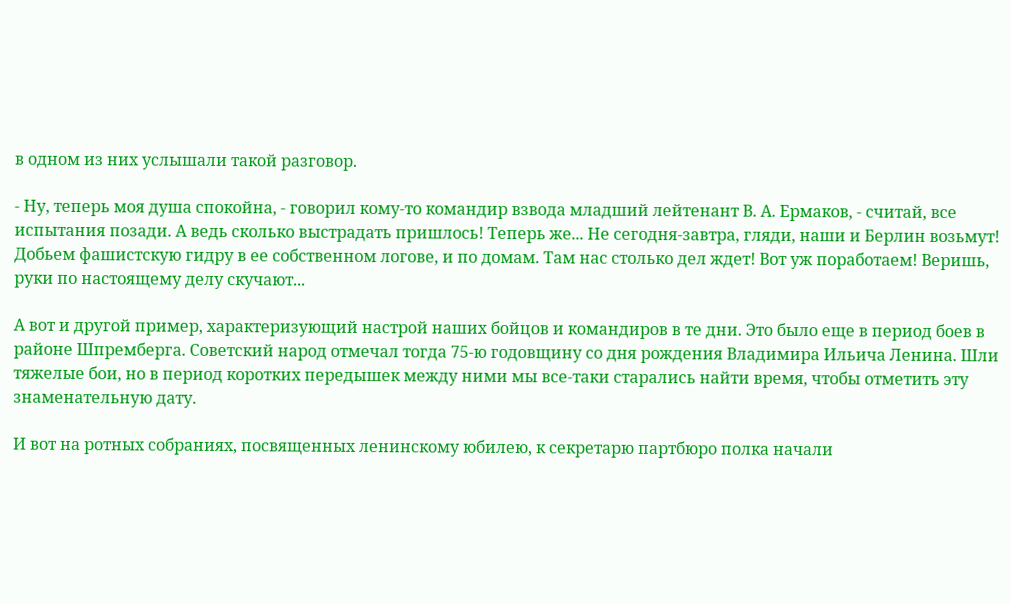в одном из них услышали такой разговор.

- Ну, теперь моя душа спокойна, - говорил кому-то командир взвода младший лейтенант В. А. Ермаков, - считай, все испытания позади. А ведь сколько выстрадать пришлось! Теперь же... Не сегодня-завтра, гляди, наши и Берлин возьмут! Добьем фашистскую гидру в ее собственном логове, и по домам. Там нас столько дел ждет! Вот уж поработаем! Веришь, руки по настоящему делу скучают...

А вот и другой пример, характеризующий настрой наших бойцов и командиров в те дни. Это было еще в период боев в районе Шпремберга. Советский народ отмечал тогда 75-ю годовщину со дня рождения Владимира Ильича Ленина. Шли тяжелые бои, но в период коротких передышек между ними мы все-таки старались найти время, чтобы отметить эту знаменательную дату.

И вот на ротных собраниях, посвященных ленинскому юбилею, к секретарю партбюро полка начали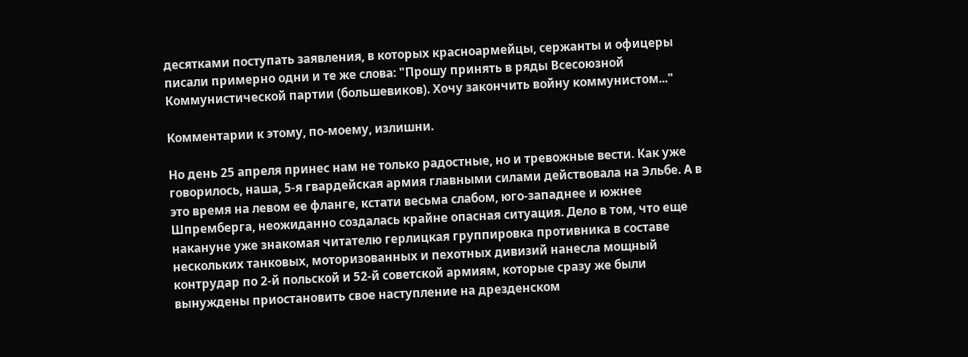десятками поступать заявления, в которых красноармейцы, сержанты и офицеры писали примерно одни и те же слова: "Прошу принять в ряды Всесоюзной Коммунистической партии (большевиков). Хочу закончить войну коммунистом..."

Комментарии к этому, по-моему, излишни.

Но день 25 апреля принес нам не только радостные, но и тревожные вести. Как уже говорилось, наша, 5-я гвардейская армия главными силами действовала на Эльбе. А в это время на левом ее фланге, кстати весьма слабом, юго-западнее и южнее Шпремберга, неожиданно создалась крайне опасная ситуация. Дело в том, что еще накануне уже знакомая читателю герлицкая группировка противника в составе нескольких танковых, моторизованных и пехотных дивизий нанесла мощный контрудар по 2-й польской и 52-й советской армиям, которые сразу же были вынуждены приостановить свое наступление на дрезденском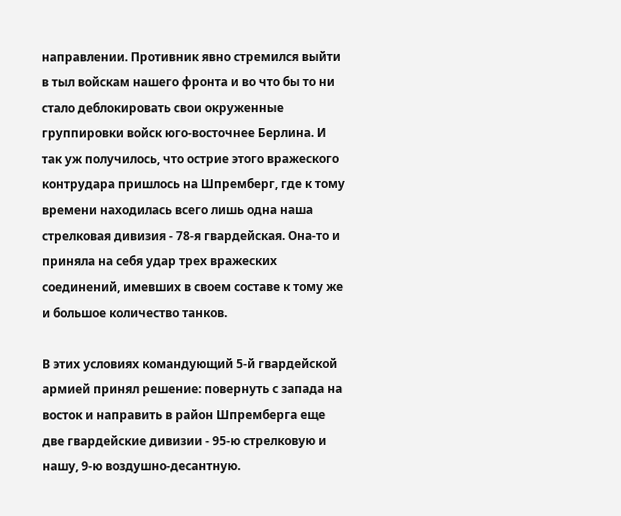направлении. Противник явно стремился выйти в тыл войскам нашего фронта и во что бы то ни стало деблокировать свои окруженные группировки войск юго-восточнее Берлина. И так уж получилось, что острие этого вражеского контрудара пришлось на Шпремберг, где к тому времени находилась всего лишь одна наша стрелковая дивизия - 78-я гвардейская. Она-то и приняла на себя удар трех вражеских соединений, имевших в своем составе к тому же и большое количество танков.

В этих условиях командующий 5-й гвардейской армией принял решение: повернуть с запада на восток и направить в район Шпремберга еще две гвардейские дивизии - 95-ю стрелковую и нашу, 9-ю воздушно-десантную.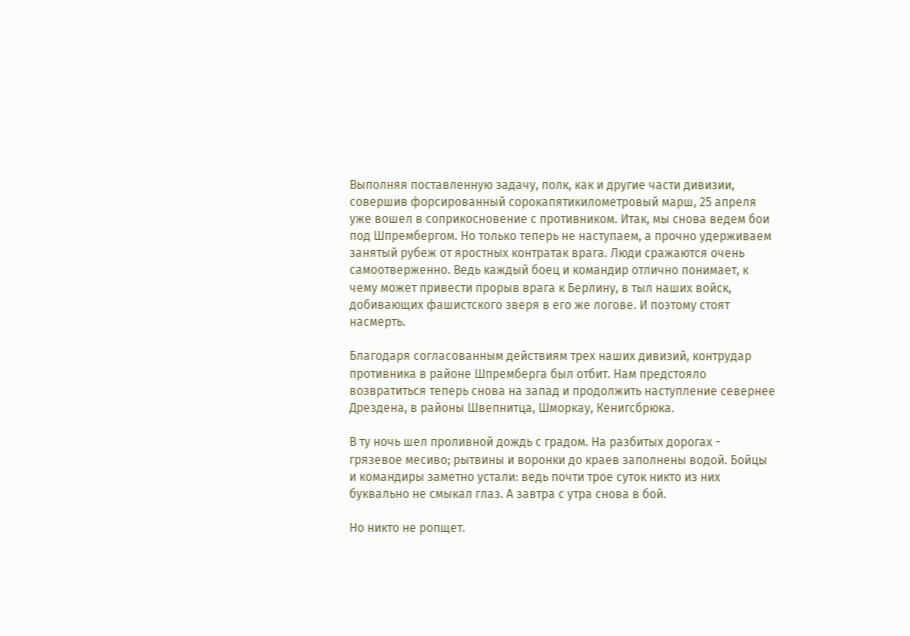Выполняя поставленную задачу, полк, как и другие части дивизии, совершив форсированный сорокапятикилометровый марш, 25 апреля уже вошел в соприкосновение с противником. Итак, мы снова ведем бои под Шпрембергом. Но только теперь не наступаем, а прочно удерживаем занятый рубеж от яростных контратак врага. Люди сражаются очень самоотверженно. Ведь каждый боец и командир отлично понимает, к чему может привести прорыв врага к Берлину, в тыл наших войск, добивающих фашистского зверя в его же логове. И поэтому стоят насмерть.

Благодаря согласованным действиям трех наших дивизий, контрудар противника в районе Шпремберга был отбит. Нам предстояло возвратиться теперь снова на запад и продолжить наступление севернее Дрездена, в районы Швепнитца, Шморкау, Кенигсбрюка.

В ту ночь шел проливной дождь с градом. На разбитых дорогах - грязевое месиво; рытвины и воронки до краев заполнены водой. Бойцы и командиры заметно устали: ведь почти трое суток никто из них буквально не смыкал глаз. А завтра с утра снова в бой.

Но никто не ропщет.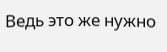Ведь это же нужно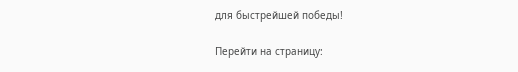для быстрейшей победы!

Перейти на страницу: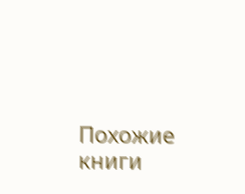Похожие книги